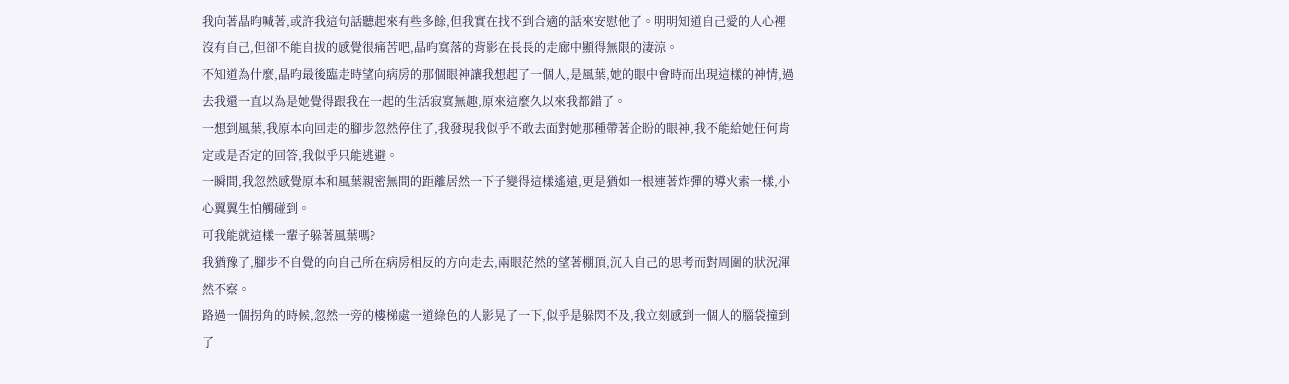我向著晶昀喊著,或許我這句話聽起來有些多餘,但我實在找不到合適的話來安慰他了。明明知道自己愛的人心裡沒有自己,但卻不能自拔的感覺很痛苦吧,晶昀寞落的背影在長長的走廊中顯得無限的淒涼。
不知道為什麼,晶昀最後臨走時望向病房的那個眼神讓我想起了一個人,是風葉,她的眼中會時而出現這樣的神情,過去我還一直以為是她覺得跟我在一起的生活寂寞無趣,原來這麼久以來我都錯了。
一想到風葉,我原本向回走的腳步忽然停住了,我發現我似乎不敢去面對她那種帶著企盼的眼神,我不能給她任何肯定或是否定的回答,我似乎只能逃避。
一瞬間,我忽然感覺原本和風葉親密無間的距離居然一下子變得這樣遙遠,更是猶如一根連著炸彈的導火索一樣,小心翼翼生怕觸碰到。
可我能就這樣一輩子躲著風葉嗎?
我猶豫了,腳步不自覺的向自己所在病房相反的方向走去,兩眼茫然的望著棚頂,沉入自己的思考而對周圍的狀況渾然不察。
路過一個拐角的時候,忽然一旁的樓梯處一道綠色的人影晃了一下,似乎是躲閃不及,我立刻感到一個人的腦袋撞到了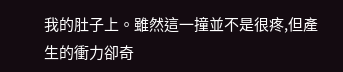我的肚子上。雖然這一撞並不是很疼,但產生的衝力卻奇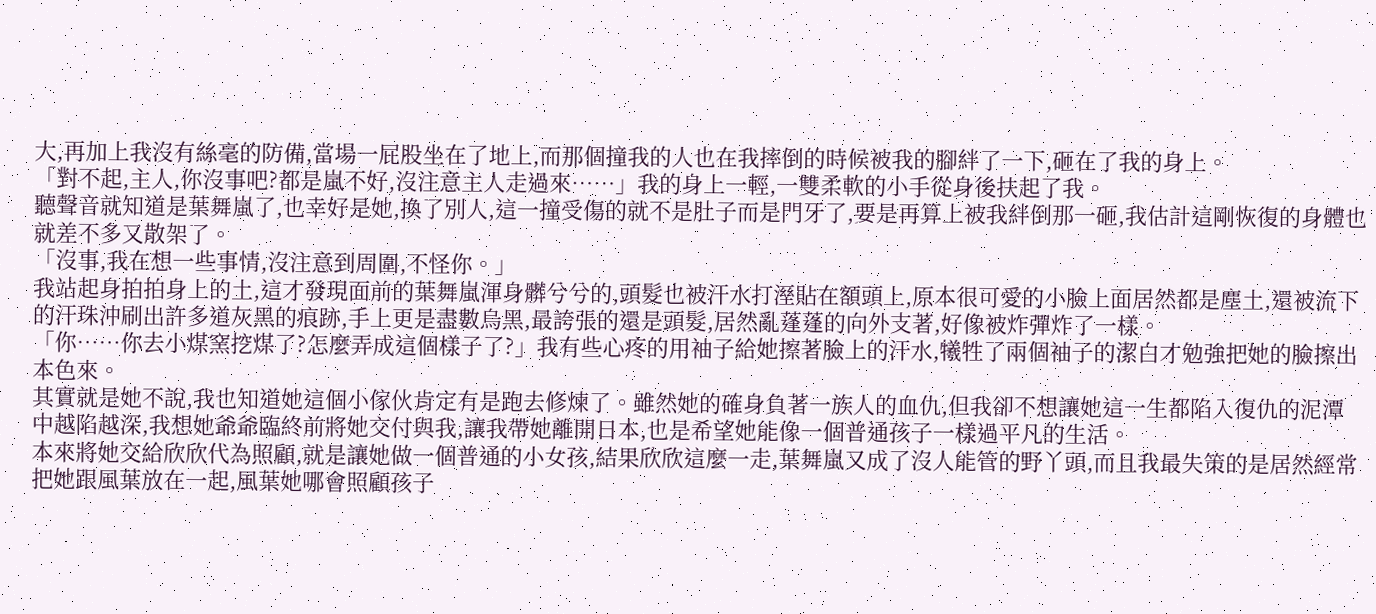大,再加上我沒有絲毫的防備,當場一屁股坐在了地上,而那個撞我的人也在我摔倒的時候被我的腳絆了一下,砸在了我的身上。
「對不起,主人,你沒事吧?都是嵐不好,沒注意主人走過來……」我的身上一輕,一雙柔軟的小手從身後扶起了我。
聽聲音就知道是葉舞嵐了,也幸好是她,換了別人,這一撞受傷的就不是肚子而是門牙了,要是再算上被我絆倒那一砸,我估計這剛恢復的身體也就差不多又散架了。
「沒事,我在想一些事情,沒注意到周圍,不怪你。」
我站起身拍拍身上的土,這才發現面前的葉舞嵐渾身髒兮兮的,頭髮也被汗水打溼貼在額頭上,原本很可愛的小臉上面居然都是塵土,還被流下的汗珠沖刷出許多道灰黑的痕跡,手上更是盡數烏黑,最誇張的還是頭髮,居然亂蓬蓬的向外支著,好像被炸彈炸了一樣。
「你……你去小煤窯挖煤了?怎麼弄成這個樣子了?」我有些心疼的用袖子給她擦著臉上的汗水,犧牲了兩個袖子的潔白才勉強把她的臉擦出本色來。
其實就是她不說,我也知道她這個小傢伙肯定有是跑去修煉了。雖然她的確身負著一族人的血仇,但我卻不想讓她這一生都陷入復仇的泥潭中越陷越深,我想她爺爺臨終前將她交付與我,讓我帶她離開日本,也是希望她能像一個普通孩子一樣過平凡的生活。
本來將她交給欣欣代為照顧,就是讓她做一個普通的小女孩,結果欣欣這麼一走,葉舞嵐又成了沒人能管的野丫頭,而且我最失策的是居然經常把她跟風葉放在一起,風葉她哪會照顧孩子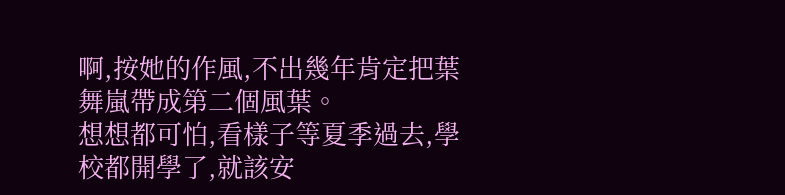啊,按她的作風,不出幾年肯定把葉舞嵐帶成第二個風葉。
想想都可怕,看樣子等夏季過去,學校都開學了,就該安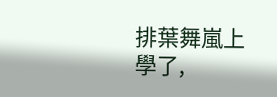排葉舞嵐上學了,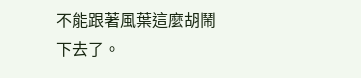不能跟著風葉這麼胡鬧下去了。